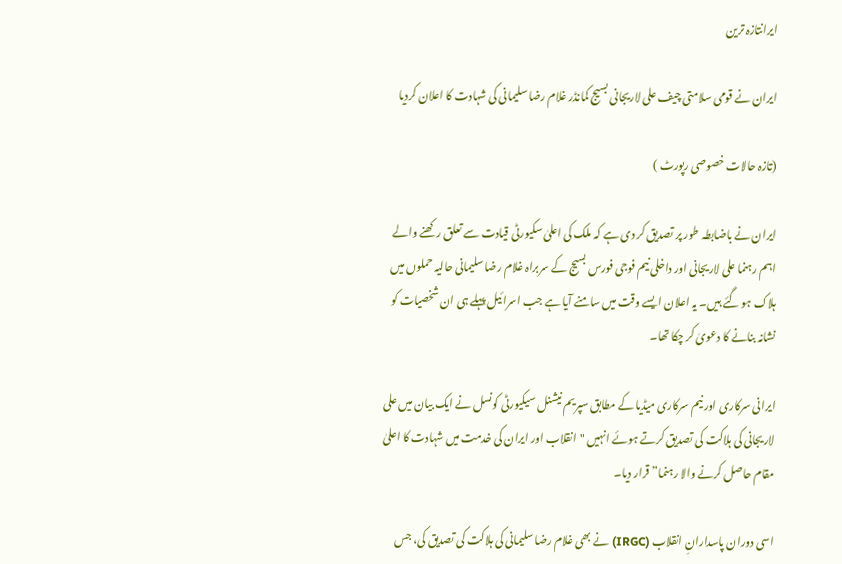ایرانتازہ ترین

ایران نے قومی سلامتی چیف علی لاریجانی بسیج کمانڈر غلام رضا سلیمانی کی شہادت کا اعلان کردیا

(تازہ حالات خصوصی رپورٹ )

ایران نے باضابطہ طور پر تصدیق کر دی ہے کہ ملک کی اعلیٰ سکیورٹی قیادت سے تعلق رکھنے والے اہم رہنما علی لاریجانی اور داخلی نیم فوجی فورس بسیج کے سربراہ غلام رضا سلیمانی حالیہ حملوں میں ہلاک ہو گئے ہیں۔ یہ اعلان ایسے وقت میں سامنے آیا ہے جب اسرائیل پہلے ہی ان شخصیات کو نشانہ بنانے کا دعویٰ کر چکا تھا۔

ایرانی سرکاری اور نیم سرکاری میڈیا کے مطابق سپریم نیشنل سیکیورٹی کونسل نے ایک بیان میں علی لاریجانی کی ہلاکت کی تصدیق کرتے ہوئے انہیں "انقلاب اور ایران کی خدمت میں شہادت کا اعلیٰ مقام حاصل کرنے والا رہنما” قرار دیا۔

اسی دوران پاسدارانِ انقلاب (IRGC) نے بھی غلام رضا سلیمانی کی ہلاکت کی تصدیق کی، جس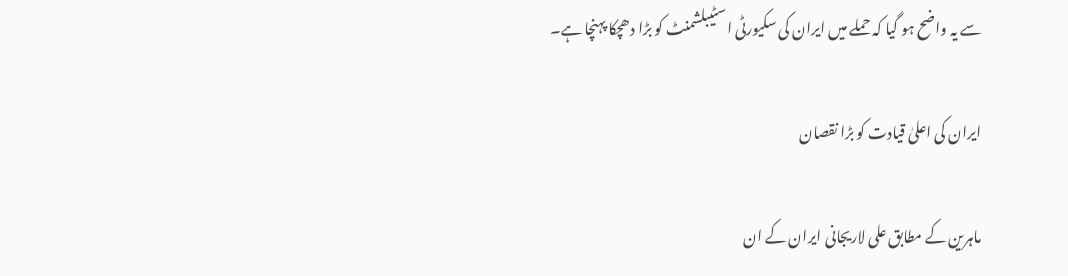سے یہ واضح ہو گیا کہ حملے میں ایران کی سکیورٹی اسٹیبلشمنٹ کو بڑا دھچکا پہنچا ہے۔

ایران کی اعلیٰ قیادت کو بڑا نقصان

ماہرین کے مطابق علی لاریجانی ایران کے ان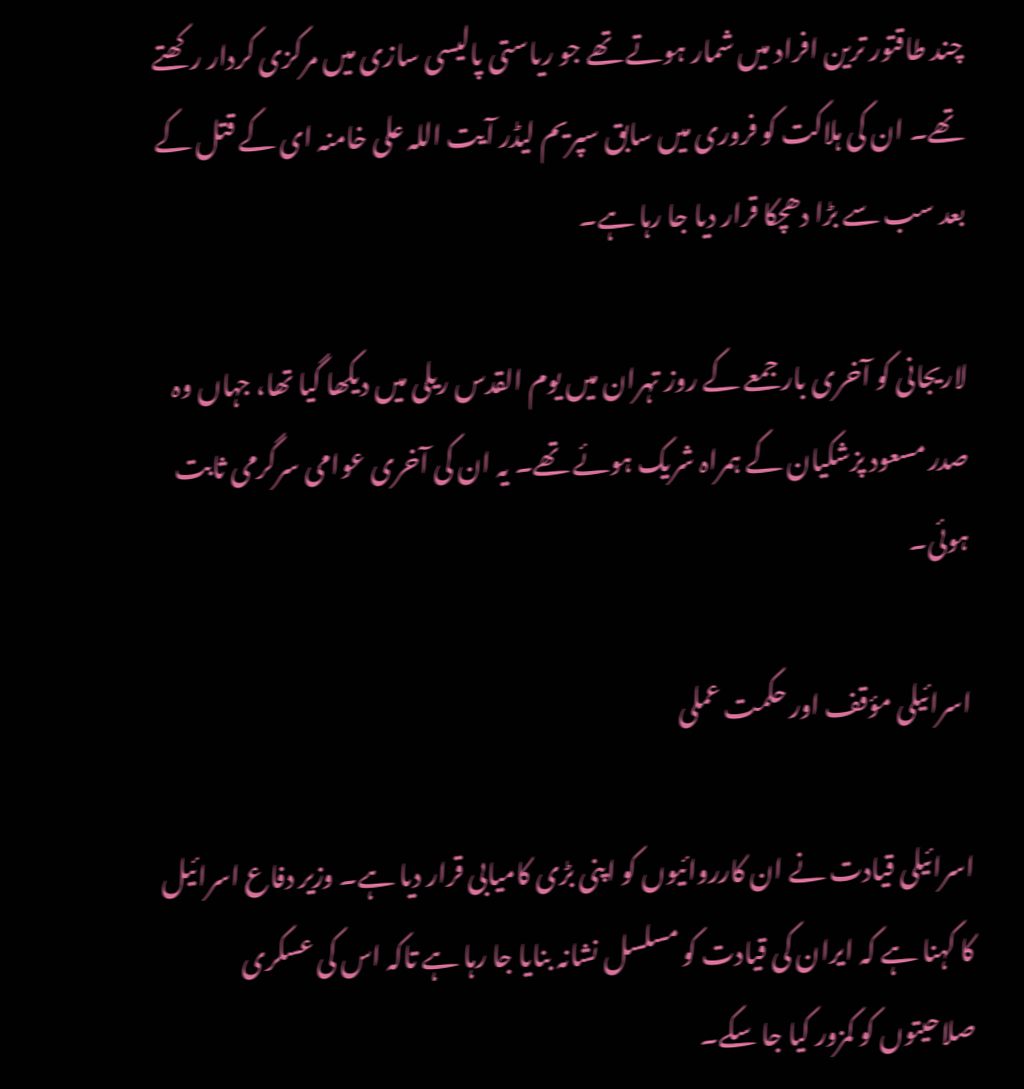چند طاقتور ترین افراد میں شمار ہوتے تھے جو ریاستی پالیسی سازی میں مرکزی کردار رکھتے تھے۔ ان کی ہلاکت کو فروری میں سابق سپریم لیڈر آیت اللہ علی خامنہ ای کے قتل کے بعد سب سے بڑا دھچکا قرار دیا جا رہا ہے۔

لاریجانی کو آخری بار جمعے کے روز تہران میں یوم القدس ریلی میں دیکھا گیا تھا، جہاں وہ صدر مسعود پزشکیان کے ہمراہ شریک ہوئے تھے۔ یہ ان کی آخری عوامی سرگرمی ثابت ہوئی۔

اسرائیلی مؤقف اور حکمت عملی

اسرائیلی قیادت نے ان کارروائیوں کو اپنی بڑی کامیابی قرار دیا ہے۔ وزیر دفاع اسرائیل کا کہنا ہے کہ ایران کی قیادت کو مسلسل نشانہ بنایا جا رہا ہے تاکہ اس کی عسکری صلاحیتوں کو کمزور کیا جا سکے۔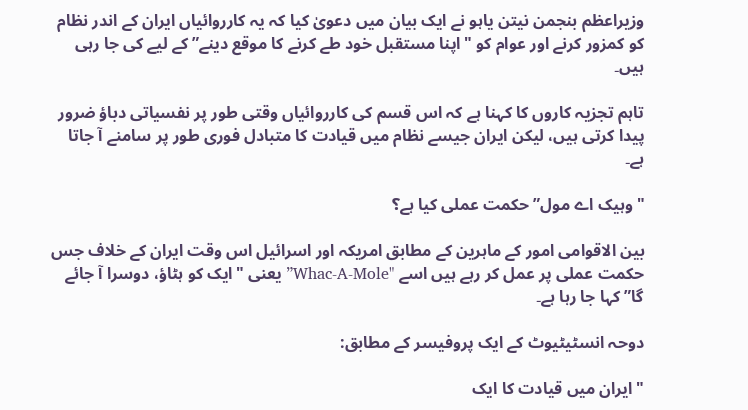وزیراعظم بنجمن نیتن یاہو نے ایک بیان میں دعویٰ کیا کہ یہ کارروائیاں ایران کے اندر نظام کو کمزور کرنے اور عوام کو "اپنا مستقبل خود طے کرنے کا موقع دینے” کے لیے کی جا رہی ہیں۔

تاہم تجزیہ کاروں کا کہنا ہے کہ اس قسم کی کارروائیاں وقتی طور پر نفسیاتی دباؤ ضرور پیدا کرتی ہیں، لیکن ایران جیسے نظام میں قیادت کا متبادل فوری طور پر سامنے آ جاتا ہے۔

"وہیک اے مول” حکمت عملی کیا ہے؟

بین الاقوامی امور کے ماہرین کے مطابق امریکہ اور اسرائیل اس وقت ایران کے خلاف جس حکمت عملی پر عمل کر رہے ہیں اسے "Whac-A-Mole” یعنی "ایک کو ہٹاؤ، دوسرا آ جائے گا” کہا جا رہا ہے۔

دوحہ انسٹیٹیوٹ کے ایک پروفیسر کے مطابق:

"ایران میں قیادت کا ایک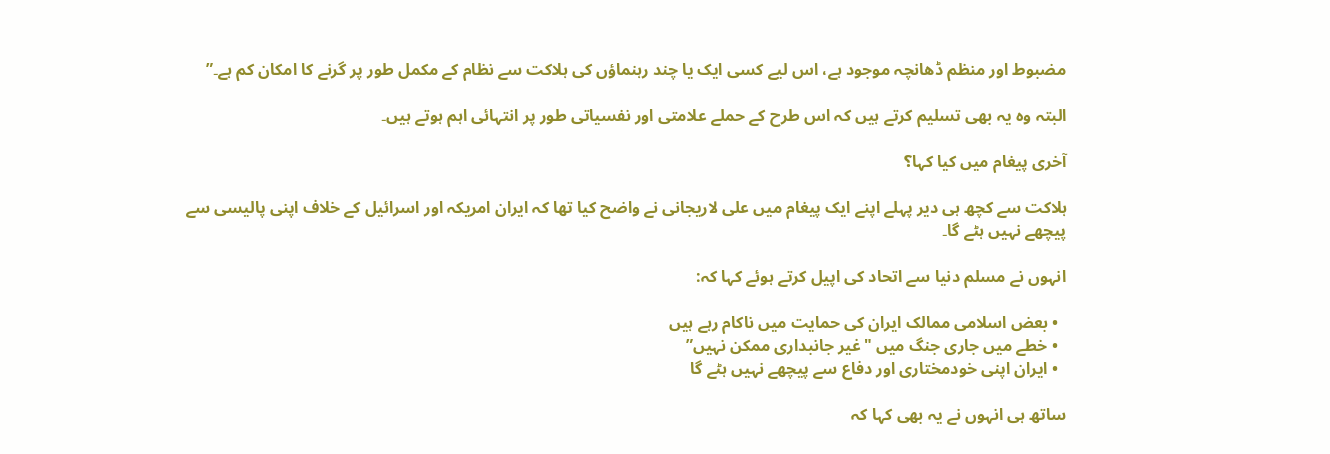مضبوط اور منظم ڈھانچہ موجود ہے، اس لیے کسی ایک یا چند رہنماؤں کی ہلاکت سے نظام کے مکمل طور پر گرنے کا امکان کم ہے۔”

البتہ وہ یہ بھی تسلیم کرتے ہیں کہ اس طرح کے حملے علامتی اور نفسیاتی طور پر انتہائی اہم ہوتے ہیں۔

آخری پیغام میں کیا کہا؟

ہلاکت سے کچھ ہی دیر پہلے اپنے ایک پیغام میں علی لاریجانی نے واضح کیا تھا کہ ایران امریکہ اور اسرائیل کے خلاف اپنی پالیسی سے پیچھے نہیں ہٹے گا۔

انہوں نے مسلم دنیا سے اتحاد کی اپیل کرتے ہوئے کہا کہ:

  • بعض اسلامی ممالک ایران کی حمایت میں ناکام رہے ہیں
  • خطے میں جاری جنگ میں "غیر جانبداری ممکن نہیں”
  • ایران اپنی خودمختاری اور دفاع سے پیچھے نہیں ہٹے گا

ساتھ ہی انہوں نے یہ بھی کہا کہ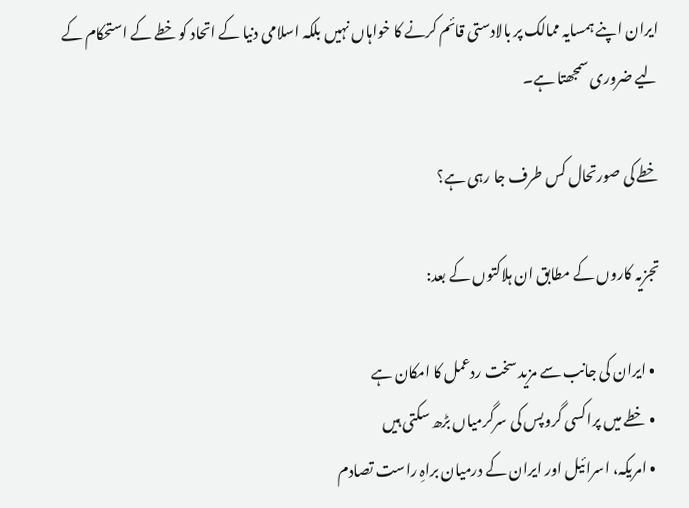ایران اپنے ہمسایہ ممالک پر بالادستی قائم کرنے کا خواہاں نہیں بلکہ اسلامی دنیا کے اتحاد کو خطے کے استحکام کے لیے ضروری سمجھتا ہے۔

خطے کی صورتحال کس طرف جا رہی ہے؟

تجزیہ کاروں کے مطابق ان ہلاکتوں کے بعد:

  • ایران کی جانب سے مزید سخت ردعمل کا امکان ہے
  • خطے میں پراکسی گروپس کی سرگرمیاں بڑھ سکتی ہیں
  • امریکہ، اسرائیل اور ایران کے درمیان براہِ راست تصادم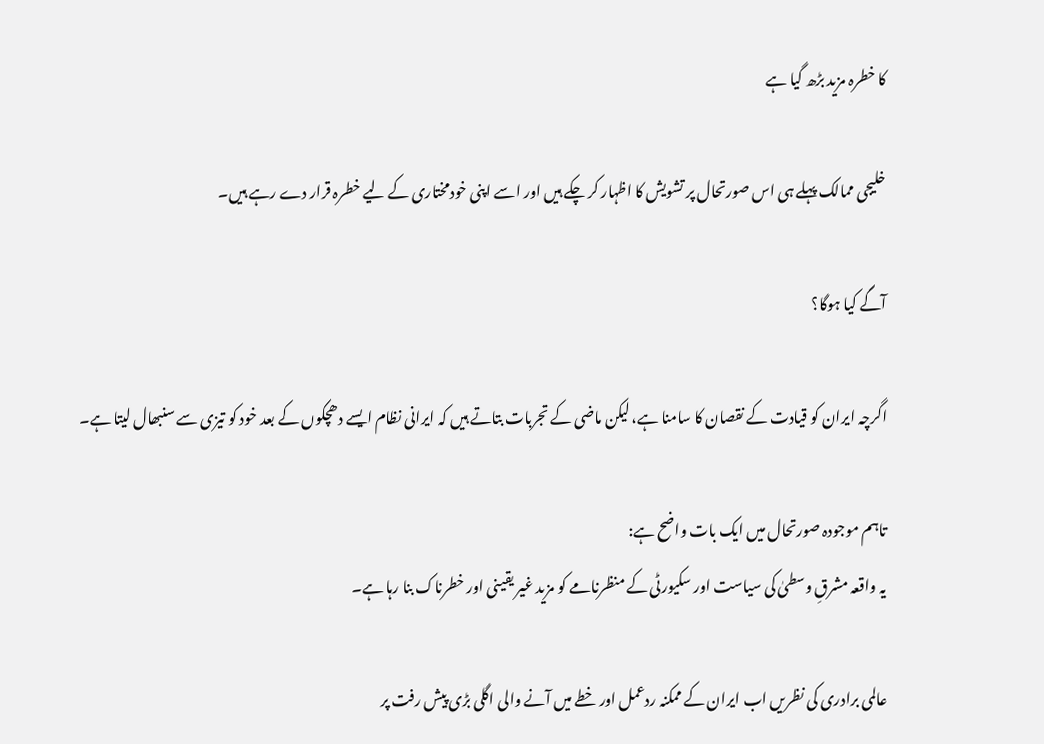کا خطرہ مزید بڑھ گیا ہے

خلیجی ممالک پہلے ہی اس صورتحال پر تشویش کا اظہار کر چکے ہیں اور اسے اپنی خودمختاری کے لیے خطرہ قرار دے رہے ہیں۔

آگے کیا ہوگا؟

اگرچہ ایران کو قیادت کے نقصان کا سامنا ہے، لیکن ماضی کے تجربات بتاتے ہیں کہ ایرانی نظام ایسے دھچکوں کے بعد خود کو تیزی سے سنبھال لیتا ہے۔

تاہم موجودہ صورتحال میں ایک بات واضح ہے:
یہ واقعہ مشرقِ وسطیٰ کی سیاست اور سکیورٹی کے منظرنامے کو مزید غیر یقینی اور خطرناک بنا رہا ہے۔

عالمی برادری کی نظریں اب ایران کے ممکنہ ردعمل اور خطے میں آنے والی اگلی بڑی پیش رفت پر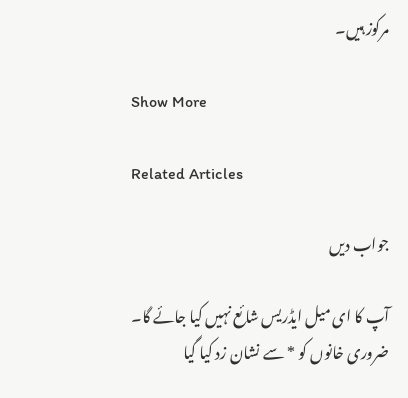مرکوز ہیں۔

Show More

Related Articles

جواب دیں

آپ کا ای میل ایڈریس شائع نہیں کیا جائے گا۔ ضروری خانوں کو * سے نشان زد کیا گیا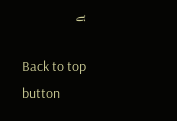ہے

Back to top button